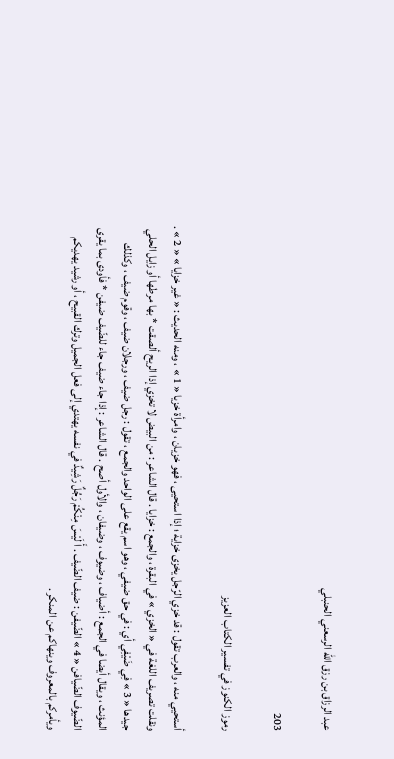عبد الرزاق بن رزق الله الرسعني الحنبلي

203

رموز الكنوز في تفسير الكتاب العزيز

أستحيي منه ، والعرب تقول : قد خزي الرّجل يخزى خزاية ؛ إذا استحيى ، فهو خزيان ، وامرأة خزيا « 1 » ، ومنه الحديث : « غير خزايا » « 2 » . ونقلت تصريف اللغة في « الخزي » في البقرة ، والجمع : خزايا . قال الشاعر : من البيض لا تخزي إذا الريح ألصقت * بها مرطها أو زايل الحلي جيدها « 3 » فِي ضَيْفِي أي : في حق ضيفي ، وهو اسم يقع على الواحد والجمع ، تقول : رجل ضيف ، ورجلان ضيف ، وقوم ضيف ، وكذلك المؤنث ، ويقال أيضا في الجمع : أضياف ، وضيوف ، وضيفان ، والأول أصح . قال الشاعر : إذا جاء ضيف جاء للضّيف ضيفن * فأودى بما يقرى الضّيوف الضّيافن « 4 » الضّيفن : ضيف الضّيف . أَ لَيْسَ مِنْكُمْ رَجُلٌ رَشِيدٌ في نفسه يهتدي إلى فعل الجميل وترك القبيح ، أو رشيد يهديكم ويأمركم بالمعروف وينهاكم عن المنكر .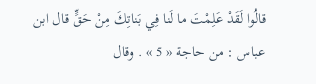قالُوا لَقَدْ عَلِمْتَ ما لَنا فِي بَناتِكَ مِنْ حَقٍّ قال ابن عباس : من حاجة « 5 » . وقال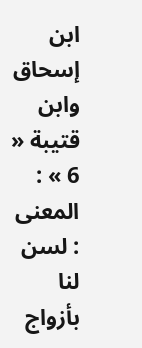ابن إسحاق وابن قتيبة « 6 » : المعنى : لسن لنا بأزواج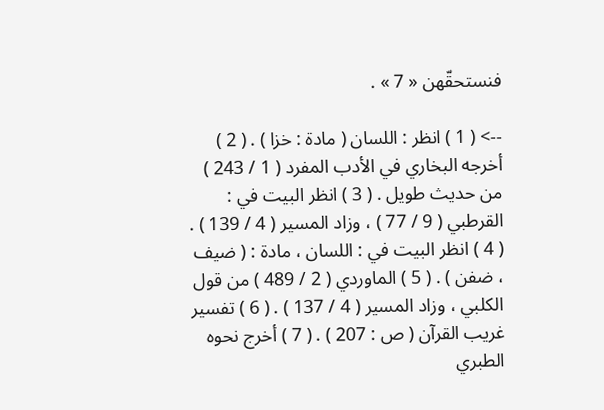فنستحقّهن « 7 » .

--> ( 1 ) انظر : اللسان ( مادة : خزا ) . ( 2 ) أخرجه البخاري في الأدب المفرد ( 1 / 243 ) من حديث طويل . ( 3 ) انظر البيت في : القرطبي ( 9 / 77 ) ، وزاد المسير ( 4 / 139 ) . ( 4 ) انظر البيت في : اللسان ، مادة : ( ضيف ، ضفن ) . ( 5 ) الماوردي ( 2 / 489 ) من قول الكلبي ، وزاد المسير ( 4 / 137 ) . ( 6 ) تفسير غريب القرآن ( ص : 207 ) . ( 7 ) أخرج نحوه الطبري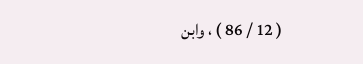( 12 / 86 ) ، وابن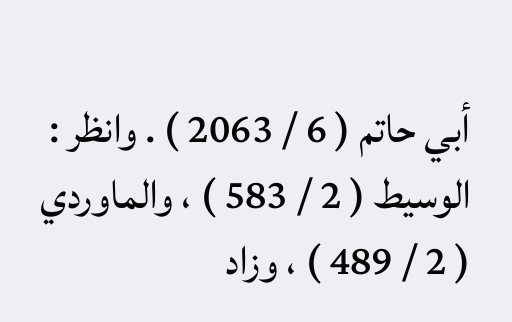أبي حاتم ( 6 / 2063 ) . وانظر : الوسيط ( 2 / 583 ) ، والماوردي ( 2 / 489 ) ، وزاد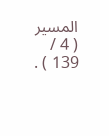المسير ( 4 / 139 ) .